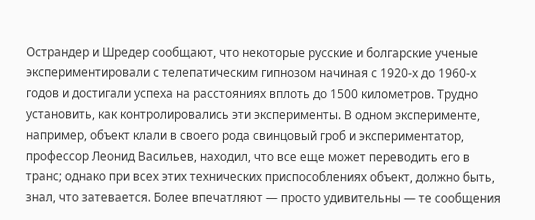Острандер и Шредер сообщают, что некоторые русские и болгарские ученые экспериментировали с телепатическим гипнозом начиная с 1920-х до 1960-х годов и достигали успеха на расстояниях вплоть до 1500 километров. Трудно установить, как контролировались эти эксперименты. В одном эксперименте, например, объект клали в своего рода свинцовый гроб и экспериментатор, профессор Леонид Васильев, находил, что все еще может переводить его в транс; однако при всех этих технических приспособлениях объект, должно быть, знал, что затевается. Более впечатляют — просто удивительны — те сообщения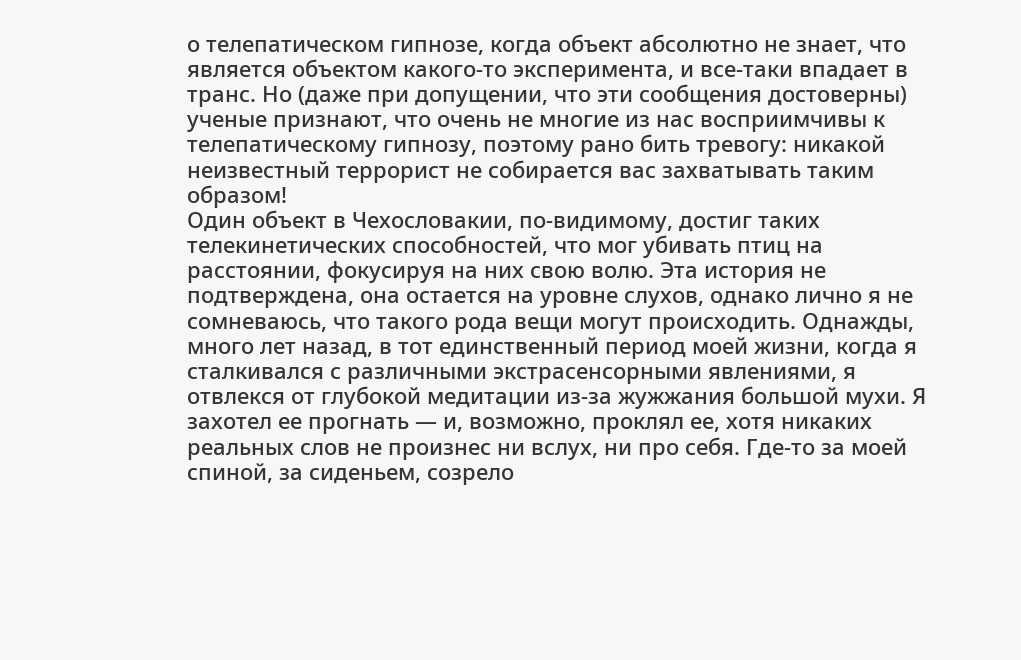о телепатическом гипнозе, когда объект абсолютно не знает, что является объектом какого-то эксперимента, и все-таки впадает в транс. Но (даже при допущении, что эти сообщения достоверны) ученые признают, что очень не многие из нас восприимчивы к телепатическому гипнозу, поэтому рано бить тревогу: никакой неизвестный террорист не собирается вас захватывать таким образом!
Один объект в Чехословакии, по-видимому, достиг таких телекинетических способностей, что мог убивать птиц на расстоянии, фокусируя на них свою волю. Эта история не подтверждена, она остается на уровне слухов, однако лично я не сомневаюсь, что такого рода вещи могут происходить. Однажды, много лет назад, в тот единственный период моей жизни, когда я сталкивался с различными экстрасенсорными явлениями, я отвлекся от глубокой медитации из-за жужжания большой мухи. Я захотел ее прогнать — и, возможно, проклял ее, хотя никаких реальных слов не произнес ни вслух, ни про себя. Где-то за моей спиной, за сиденьем, созрело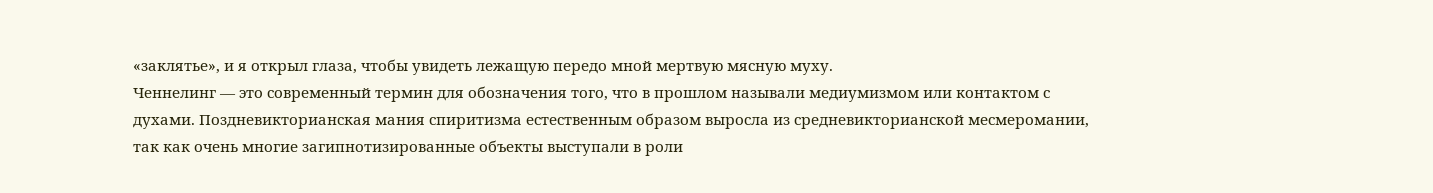«заклятье», и я открыл глаза, чтобы увидеть лежащую передо мной мертвую мясную муху.
Ченнелинг — это современный термин для обозначения того, что в прошлом называли медиумизмом или контактом с духами. Поздневикторианская мания спиритизма естественным образом выросла из средневикторианской месмеромании, так как очень многие загипнотизированные объекты выступали в роли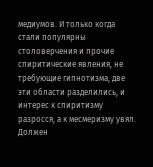медиумов. И только когда стали популярны столоверчения и прочие спиритические явления, не требующие гипнотизма, две эти области разделились, и интерес к спиритизму разросся, а к месмеризму увял. Должен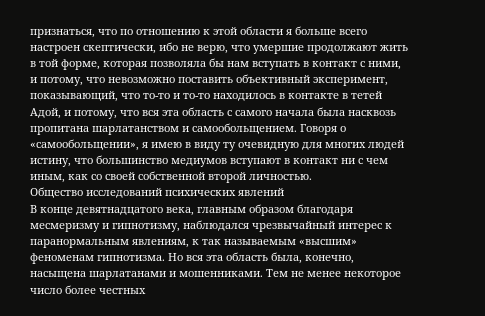признаться, что по отношению к этой области я больше всего настроен скептически, ибо не верю, что умершие продолжают жить в той форме, которая позволяла бы нам вступать в контакт с ними, и потому, что невозможно поставить объективный эксперимент, показывающий, что то-то и то-то находилось в контакте в тетей Адой, и потому, что вся эта область с самого начала была насквозь пропитана шарлатанством и самообольщением. Говоря о «самообольщении», я имею в виду ту очевидную для многих людей истину, что большинство медиумов вступают в контакт ни с чем иным, как со своей собственной второй личностью.
Общество исследований психических явлений
В конце девятнадцатого века, главным образом благодаря месмеризму и гипнотизму, наблюдался чрезвычайный интерес к паранормальным явлениям, к так называемым «высшим» феноменам гипнотизма. Но вся эта область была, конечно, насыщена шарлатанами и мошенниками. Тем не менее некоторое число более честных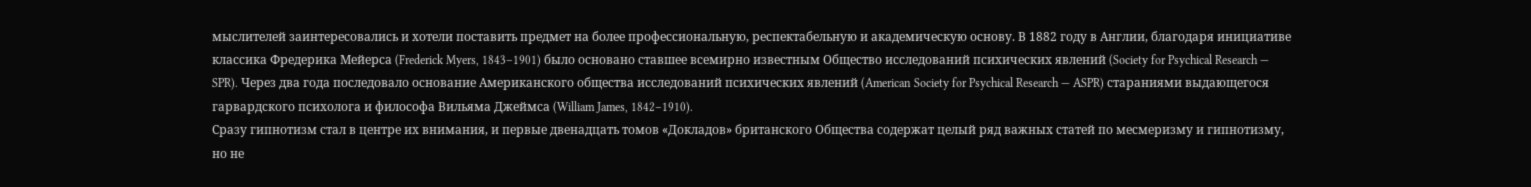мыслителей заинтересовались и хотели поставить предмет на более профессиональную, респектабельную и академическую основу. В 1882 году в Англии, благодаря инициативе классика Фредерика Мейерса (Frederick Myers, 1843–1901) было основано ставшее всемирно известным Общество исследований психических явлений (Society for Psychical Research — SPR). Через два года последовало основание Американского общества исследований психических явлений (American Society for Psychical Research — ASPR) стараниями выдающегося гарвардского психолога и философа Вильяма Джеймса (William James, 1842–1910).
Сразу гипнотизм стал в центре их внимания, и первые двенадцать томов «Докладов» британского Общества содержат целый ряд важных статей по месмеризму и гипнотизму, но не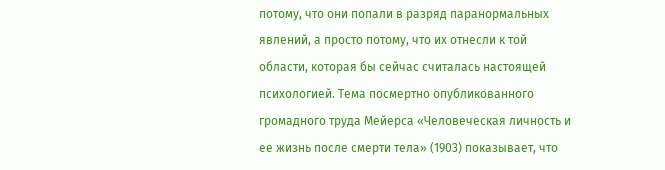потому, что они попали в разряд паранормальных явлений, а просто потому, что их отнесли к той области, которая бы сейчас считалась настоящей психологией. Тема посмертно опубликованного громадного труда Мейерса «Человеческая личность и ее жизнь после смерти тела» (1903) показывает, что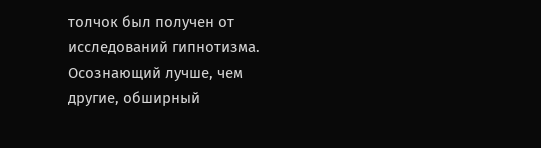толчок был получен от исследований гипнотизма. Осознающий лучше, чем другие, обширный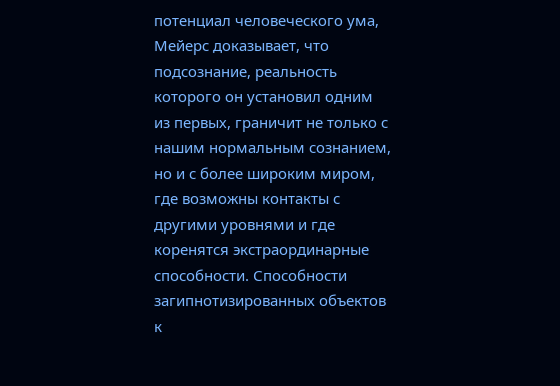потенциал человеческого ума, Мейерс доказывает, что подсознание, реальность которого он установил одним из первых, граничит не только с нашим нормальным сознанием, но и с более широким миром, где возможны контакты с другими уровнями и где коренятся экстраординарные способности. Способности загипнотизированных объектов к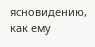ясновидению, как ему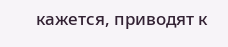кажется, приводят к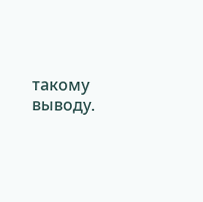такому выводу.